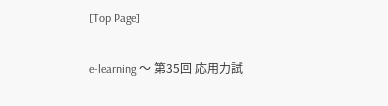[Top Page]

e-learning 〜 第35回 応用力試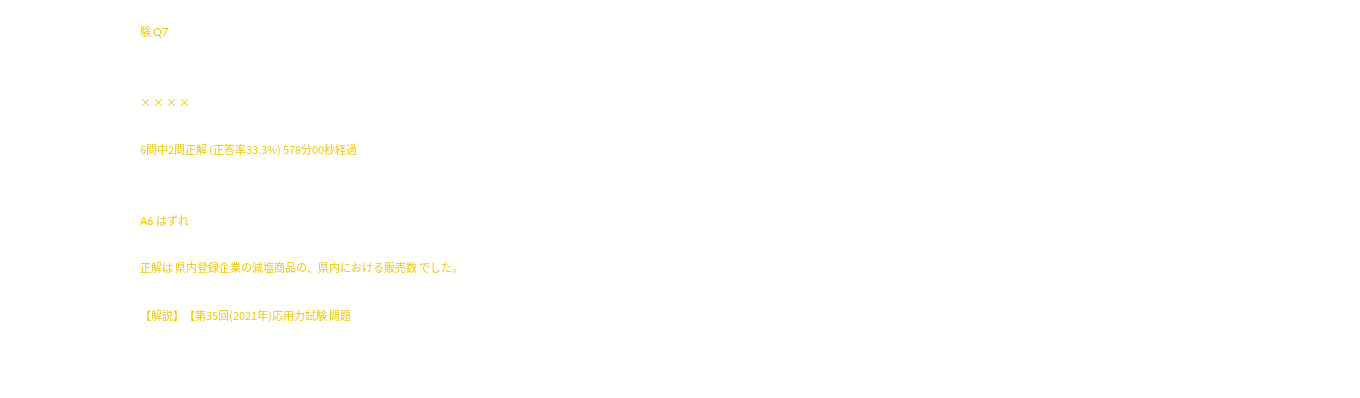験 Q7


× × × ×

6問中2問正解 (正答率33.3%) 578分00秒経過


A6 はずれ

正解は 県内登録企業の減塩商品の、県内における販売数 でした。

【解説】【第35回(2021年)応用力試験 問題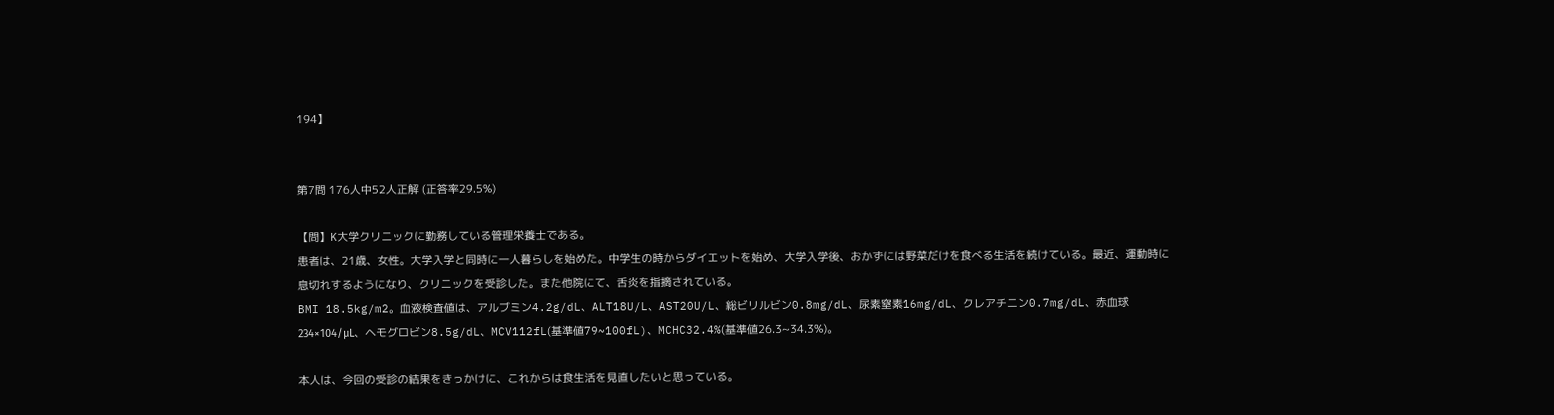194】


第7問 176人中52人正解 (正答率29.5%)

【問】K大学クリニックに勤務している管理栄養士である。
患者は、21歳、女性。大学入学と同時に一人暮らしを始めた。中学生の時からダイエットを始め、大学入学後、おかずには野菜だけを食べる生活を続けている。最近、運動時に息切れするようになり、クリニックを受診した。また他院にて、舌炎を指摘されている。
BMI 18.5kg/m2。血液検査値は、アルブミン4.2g/dL、ALT18U/L、AST20U/L、総ビリルビン0.8mg/dL、尿素窒素16mg/dL、クレアチニン0.7mg/dL、赤血球234×104/μL、ヘモグロビン8.5g/dL、MCV112fL(基準値79~100fL)、MCHC32.4%(基準値26.3~34.3%)。

本人は、今回の受診の結果をきっかけに、これからは食生活を見直したいと思っている。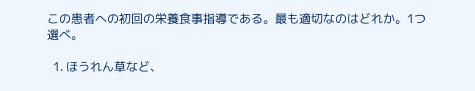この患者への初回の栄養食事指導である。最も適切なのはどれか。1つ選べ。

  1. ほうれん草など、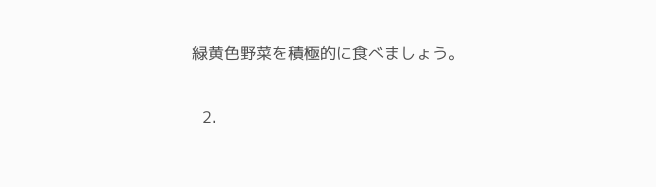緑黄色野菜を積極的に食べましょう。

  2.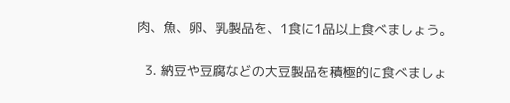肉、魚、卵、乳製品を、1食に1品以上食べましょう。

  3. 納豆や豆腐などの大豆製品を積極的に食べましょ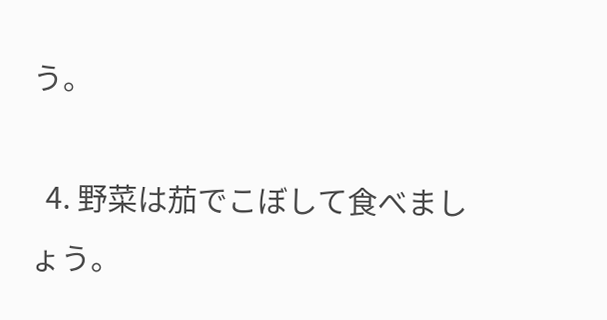う。

  4. 野菜は茄でこぼして食べましょう。